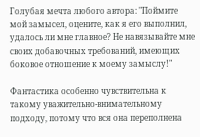Голубая мечта любого автора: "Поймите мой замысел, оцените, как я его выполнил, удалось ли мне главное? Не навязывайте мне своих добавочных требований, имеющих боковое отношение к моему замыслу!"

Фантастика особенно чувствительна к такому уважительно-внимательному подходу, потому что вся она переполнена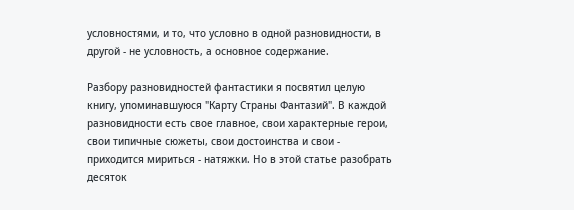условностями, и то, что условно в одной разновидности, в другой - не условность, а основное содержание.

Разбору разновидностей фантастики я посвятил целую книгу, упоминавшуюся "Карту Страны Фантазий". В каждой разновидности есть свое главное, свои характерные герои, свои типичные сюжеты, свои достоинства и свои - приходится мириться - натяжки. Но в этой статье разобрать десяток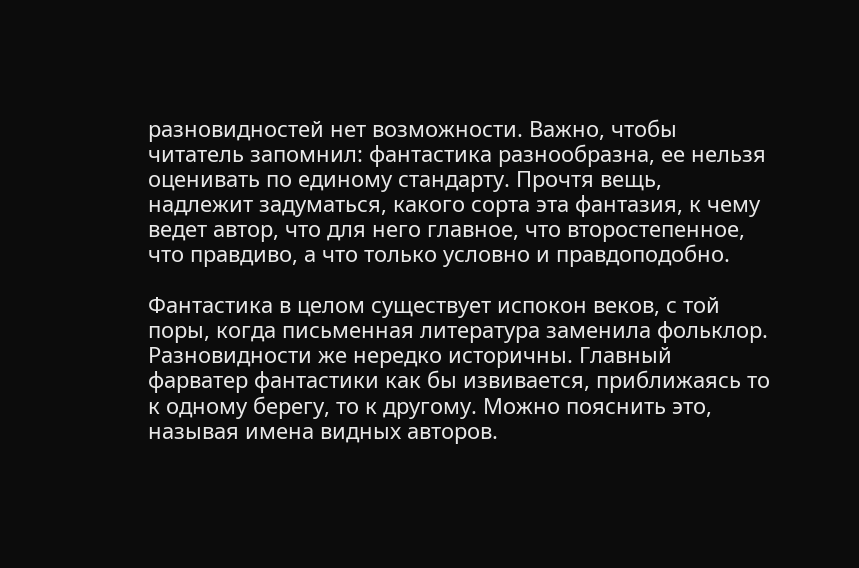разновидностей нет возможности. Важно, чтобы читатель запомнил: фантастика разнообразна, ее нельзя оценивать по единому стандарту. Прочтя вещь, надлежит задуматься, какого сорта эта фантазия, к чему ведет автор, что для него главное, что второстепенное, что правдиво, а что только условно и правдоподобно.

Фантастика в целом существует испокон веков, с той поры, когда письменная литература заменила фольклор. Разновидности же нередко историчны. Главный фарватер фантастики как бы извивается, приближаясь то к одному берегу, то к другому. Можно пояснить это, называя имена видных авторов.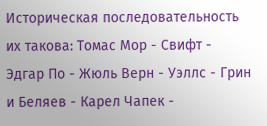Историческая последовательность их такова: Томас Мор - Свифт - Эдгар По - Жюль Верн - Уэллс - Грин и Беляев - Карел Чапек -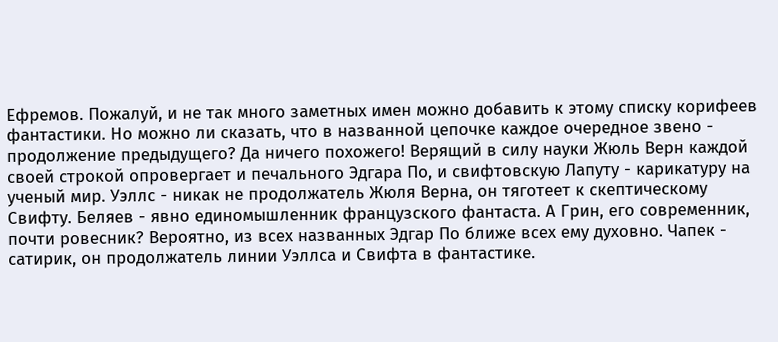Ефремов. Пожалуй, и не так много заметных имен можно добавить к этому списку корифеев фантастики. Но можно ли сказать, что в названной цепочке каждое очередное звено - продолжение предыдущего? Да ничего похожего! Верящий в силу науки Жюль Верн каждой своей строкой опровергает и печального Эдгара По, и свифтовскую Лапуту - карикатуру на ученый мир. Уэллс - никак не продолжатель Жюля Верна, он тяготеет к скептическому Свифту. Беляев - явно единомышленник французского фантаста. А Грин, его современник, почти ровесник? Вероятно, из всех названных Эдгар По ближе всех ему духовно. Чапек - сатирик, он продолжатель линии Уэллса и Свифта в фантастике.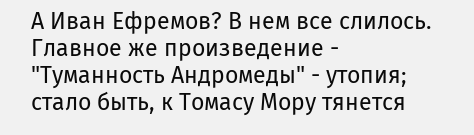А Иван Ефремов? В нем все слилось. Главное же произведение - "Туманность Андромеды" - утопия; стало быть, к Томасу Мору тянется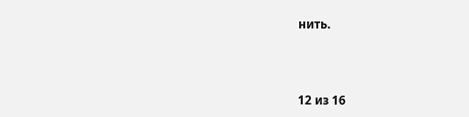нить.



12 из 16